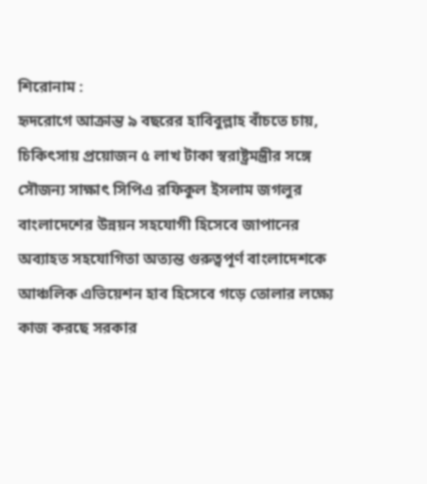শিরোনাম :
হৃদরোগে আক্রান্ত ৯ বছরের হাবিবুল্লাহ বাঁচতে চায়, চিকিৎসায় প্রয়োজন ৫ লাখ টাকা স্বরাষ্ট্রমন্ত্রীর সঙ্গে সৌজন্য সাক্ষাৎ সিপিএ রফিকুল ইসলাম জগলুর বাংলাদেশের উন্নয়ন সহযোগী হিসেবে জাপানের অব্যাহত সহযোগিতা অত্যন্ত গুরুত্বপূর্ণ বাংলাদেশকে আঞ্চলিক এভিয়েশন হাব হিসেবে গড়ে তোলার লক্ষ্যে কাজ করছে সরকার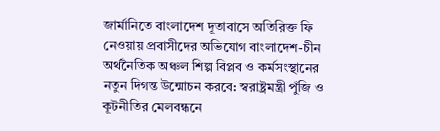জার্মানিতে বাংলাদেশ দূতাবাসে অতিরিক্ত ফি নেওয়ায় প্রবাসীদের অভিযোগ বাংলাদেশ-চীন অর্থনৈতিক অঞ্চল শিল্প বিপ্লব ও কর্মসংস্থানের নতুন দিগন্ত উন্মোচন করবে: স্বরাষ্ট্রমন্ত্রী পুঁজি ও কূটনীতির মেলবন্ধনে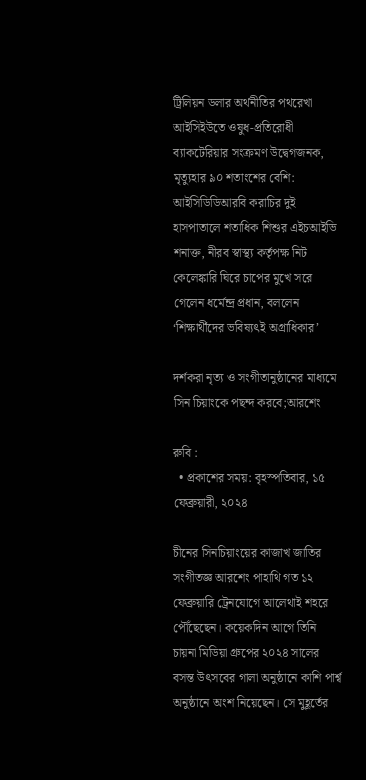ট্রিলিয়ন ডলার অর্থনীতির পথরেখা আইসিইউতে ওষুধ-প্রতিরোধী ব্যাকটেরিয়ার সংক্রমণ উদ্বেগজনক, মৃত্যুহার ৯০ শতাংশের বেশি: আইসিডিডিআরবি করাচির দুই হাসপাতালে শতাধিক শিশুর এইচআইভি শনাক্ত, নীরব স্বাস্থ্য কর্তৃপক্ষ নিট কেলেঙ্কারি ঘিরে চাপের মুখে সরে গেলেন ধর্মেন্দ্র প্রধান, বললেন ‘শিক্ষার্থীদের ভবিষ্যৎই অগ্রাধিকার’

দর্শকরা নৃত্য ও সংগীতানুষ্ঠানের মাধ্যমে সিন চিয়াংকে পছন্দ করবে;আরশেং

রুবি :
  • প্রকাশের সময়: বৃহস্পতিবার, ১৫ ফেব্রুয়ারী, ২০২৪

চীনের সিনচিয়াংয়ের কাজাখ জাতির সংগীতজ্ঞ আরশেং পাহাথি গত ১২ ফেব্রুয়ারি ট্রেনযোগে আলেথাই শহরে পৌঁছেছেন। কয়েকদিন আগে তিনি চায়না মিডিয়া গ্রুপের ২০২৪ সালের বসন্ত উৎসবের গালা অনুষ্ঠানে কাশি পার্শ্ব অনুষ্ঠানে অংশ নিয়েছেন। সে মুহূর্তের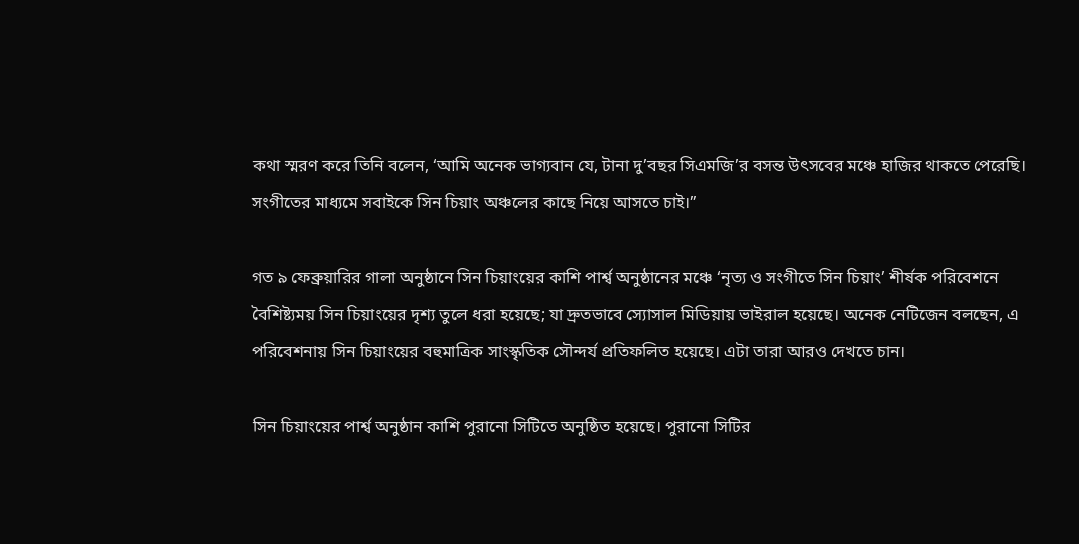কথা স্মরণ করে তিনি বলেন, ‘আমি অনেক ভাগ্যবান যে, টানা দু’বছর সিএমজি’র বসন্ত উৎসবের মঞ্চে হাজির থাকতে পেরেছি। সংগীতের মাধ্যমে সবাইকে সিন চিয়াং অঞ্চলের কাছে নিয়ে আসতে চাই।”

গত ৯ ফেব্রুয়ারির গালা অনুষ্ঠানে সিন চিয়াংয়ের কাশি পার্শ্ব অনুষ্ঠানের মঞ্চে ‘নৃত্য ও সংগীতে সিন চিয়াং’ শীর্ষক পরিবেশনে বৈশিষ্ট্যময় সিন চিয়াংয়ের দৃশ্য তুলে ধরা হয়েছে; যা দ্রুতভাবে স্যোসাল মিডিয়ায় ভাইরাল হয়েছে। অনেক নেটিজেন বলছেন, এ পরিবেশনায় সিন চিয়াংয়ের বহুমাত্রিক সাংস্কৃতিক সৌন্দর্য প্রতিফলিত হয়েছে। এটা তারা আরও দেখতে চান।

সিন চিয়াংয়ের পার্শ্ব অনুষ্ঠান কাশি পুরানো সিটিতে অনুষ্ঠিত হয়েছে। পুরানো সিটির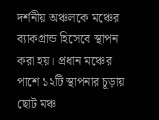দর্শনীয় অঞ্চলকে মঞ্চের ব্যাকগ্রান্ড হিসেবে স্থাপন করা হয়। প্রধান মঞ্চের পাশে ১২টি স্থাপনার চূড়ায় ছোট মঞ্চ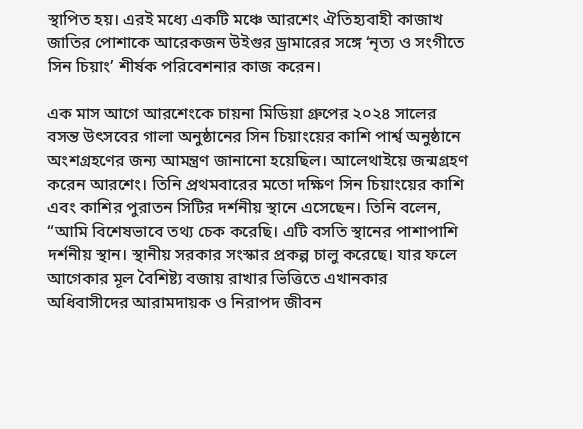স্থাপিত হয়। এরই মধ্যে একটি মঞ্চে আরশেং ঐতিহ্যবাহী কাজাখ জাতির পোশাকে আরেকজন উইগুর ড্রামারের সঙ্গে ‘নৃত্য ও সংগীতে সিন চিয়াং’ শীর্ষক পরিবেশনার কাজ করেন।

এক মাস আগে আরশেংকে চায়না মিডিয়া গ্রুপের ২০২৪ সালের বসন্ত উৎসবের গালা অনুষ্ঠানের সিন চিয়াংয়ের কাশি পার্শ্ব অনুষ্ঠানে অংশগ্রহণের জন্য আমন্ত্রণ জানানো হয়েছিল। আলেথাইয়ে জন্মগ্রহণ করেন আরশেং। তিনি প্রথমবারের মতো দক্ষিণ সিন চিয়াংয়ের কাশি এবং কাশির পুরাতন সিটির দর্শনীয় স্থানে এসেছেন। তিনি বলেন, “আমি বিশেষভাবে তথ্য চেক করেছি। এটি বসতি স্থানের পাশাপাশি দর্শনীয় স্থান। স্থানীয় সরকার সংস্কার প্রকল্প চালু করেছে। যার ফলে আগেকার মূল বৈশিষ্ট্য বজায় রাখার ভিত্তিতে এখানকার অধিবাসীদের আরামদায়ক ও নিরাপদ জীবন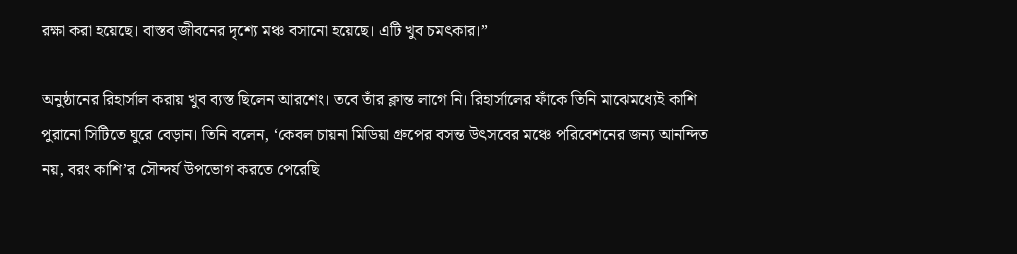রক্ষা করা হয়েছে। বাস্তব জীবনের দৃশ্যে মঞ্চ বসানো হয়েছে। এটি খুব চমৎকার।”

অনুষ্ঠানের রিহার্সাল করায় খুব ব্যস্ত ছিলেন আরশেং। তবে তাঁর ক্লান্ত লাগে নি। রিহার্সালের ফাঁকে তিনি মাঝেমধ্যেই কাশি পুরানো সিটিতে ঘুরে বেড়ান। তিনি বলেন, ‘কেবল চায়না মিডিয়া গ্রুপের বসন্ত উৎসবের মঞ্চে পরিবেশনের জন্য আনন্দিত নয়, বরং কাশি’র সৌন্দর্য উপভোগ করতে পেরেছি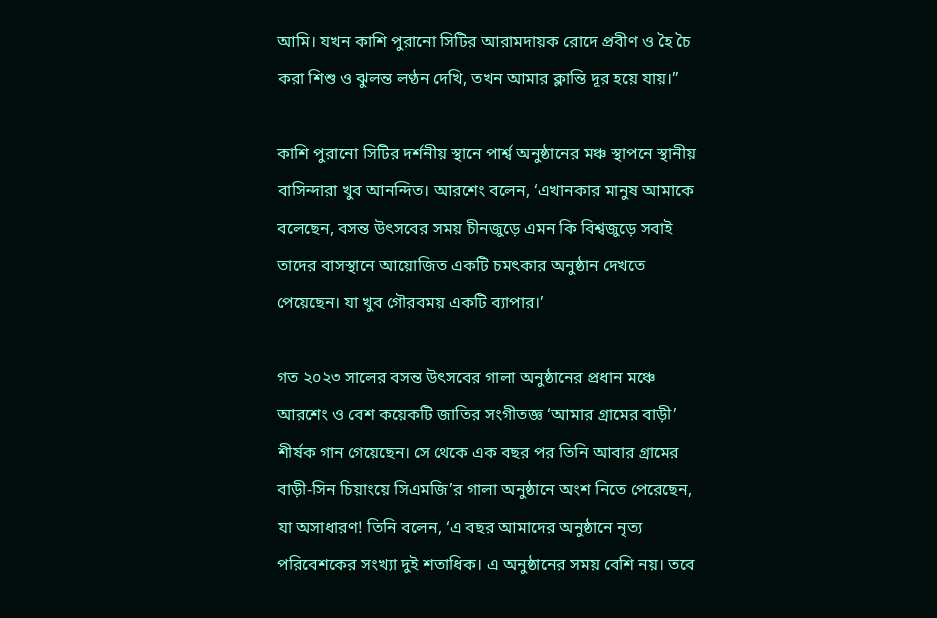আমি। যখন কাশি পুরানো সিটির আরামদায়ক রোদে প্রবীণ ও হৈ চৈ করা শিশু ও ঝুলন্ত লণ্ঠন দেখি, তখন আমার ক্লান্তি দূর হয়ে যায়।”

কাশি পুরানো সিটির দর্শনীয় স্থানে পার্শ্ব অনুষ্ঠানের মঞ্চ স্থাপনে স্থানীয় বাসিন্দারা খুব আনন্দিত। আরশেং বলেন, ‘এখানকার মানুষ আমাকে বলেছেন, বসন্ত উৎসবের সময় চীনজুড়ে এমন কি বিশ্বজুড়ে সবাই তাদের বাসস্থানে আয়োজিত একটি চমৎকার অনুষ্ঠান দেখতে পেয়েছেন। যা খুব গৌরবময় একটি ব্যাপার।’

গত ২০২৩ সালের বসন্ত উৎসবের গালা অনুষ্ঠানের প্রধান মঞ্চে আরশেং ও বেশ কয়েকটি জাতির সংগীতজ্ঞ ‘আমার গ্রামের বাড়ী’ শীর্ষক গান গেয়েছেন। সে থেকে এক বছর পর তিনি আবার গ্রামের বাড়ী-সিন চিয়াংয়ে সিএমজি’র গালা অনুষ্ঠানে অংশ নিতে পেরেছেন, যা অসাধারণ! তিনি বলেন, ‘এ বছর আমাদের অনুষ্ঠানে নৃত্য পরিবেশকের সংখ্যা দুই শতাধিক। এ অনুষ্ঠানের সময় বেশি নয়। তবে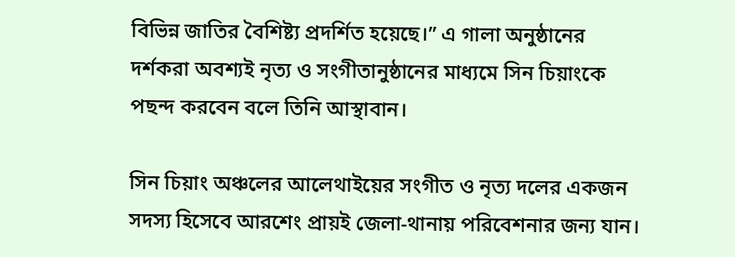বিভিন্ন জাতির বৈশিষ্ট্য প্রদর্শিত হয়েছে।” এ গালা অনুষ্ঠানের দর্শকরা অবশ্যই নৃত্য ও সংগীতানুষ্ঠানের মাধ্যমে সিন চিয়াংকে পছন্দ করবেন বলে তিনি আস্থাবান।

সিন চিয়াং অঞ্চলের আলেথাইয়ের সংগীত ও নৃত্য দলের একজন সদস্য হিসেবে আরশেং প্রায়ই জেলা-থানায় পরিবেশনার জন্য যান।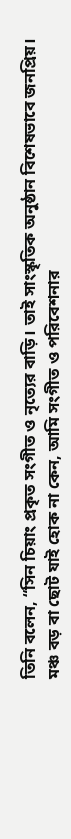তিনি বলেন, “সিন চিয়াং প্রকৃত সংগীত ও নৃত্যের বাড়ি। তাই সাংস্কৃতিক অনুষ্ঠান বিশেষভাবে জনপ্রিয়। মঞ্চ বড় বা ছোট যাই হোক না কেন, আমি সংগীত ও পরিবেশনার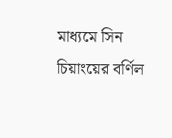মাধ্যমে সিন চিয়াংয়ের বর্ণিল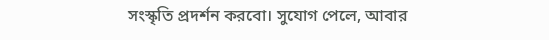সংস্কৃতি প্রদর্শন করবো। সুযোগ পেলে, আবার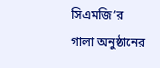সিএমজি’র গালা অনুষ্ঠানের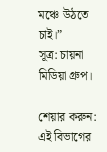মঞ্চে উঠতে চাই।”
সূত্র: চায়না মিডিয়া গ্রুপ।

শেয়ার করুন:
এই বিভাগের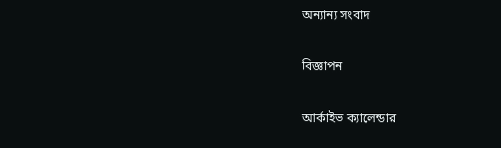অন্যান্য সংবাদ

বিজ্ঞাপন

আর্কাইভ ক্যালেন্ডার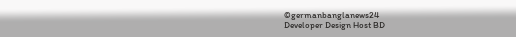©germanbanglanews24
Developer Design Host BD